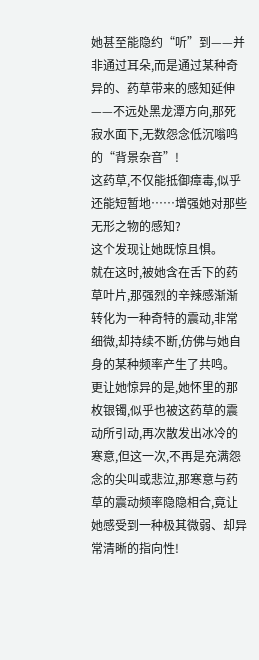她甚至能隐约“听”到——并非通过耳朵,而是通过某种奇异的、药草带来的感知延伸——不远处黑龙潭方向,那死寂水面下,无数怨念低沉嗡鸣的“背景杂音”!
这药草,不仅能抵御瘴毒,似乎还能短暂地……增强她对那些无形之物的感知?
这个发现让她既惊且惧。
就在这时,被她含在舌下的药草叶片,那强烈的辛辣感渐渐转化为一种奇特的震动,非常细微,却持续不断,仿佛与她自身的某种频率产生了共鸣。
更让她惊异的是,她怀里的那枚银镯,似乎也被这药草的震动所引动,再次散发出冰冷的寒意,但这一次,不再是充满怨念的尖叫或悲泣,那寒意与药草的震动频率隐隐相合,竟让她感受到一种极其微弱、却异常清晰的指向性!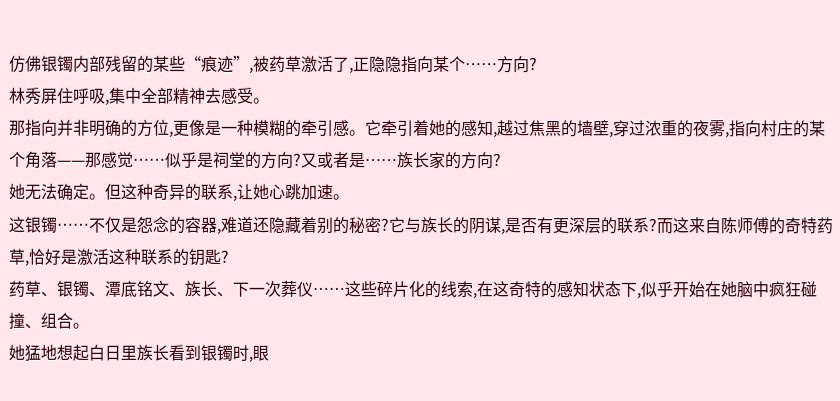仿佛银镯内部残留的某些“痕迹”,被药草激活了,正隐隐指向某个……方向?
林秀屏住呼吸,集中全部精神去感受。
那指向并非明确的方位,更像是一种模糊的牵引感。它牵引着她的感知,越过焦黑的墙壁,穿过浓重的夜雾,指向村庄的某个角落——那感觉……似乎是祠堂的方向?又或者是……族长家的方向?
她无法确定。但这种奇异的联系,让她心跳加速。
这银镯……不仅是怨念的容器,难道还隐藏着别的秘密?它与族长的阴谋,是否有更深层的联系?而这来自陈师傅的奇特药草,恰好是激活这种联系的钥匙?
药草、银镯、潭底铭文、族长、下一次葬仪……这些碎片化的线索,在这奇特的感知状态下,似乎开始在她脑中疯狂碰撞、组合。
她猛地想起白日里族长看到银镯时,眼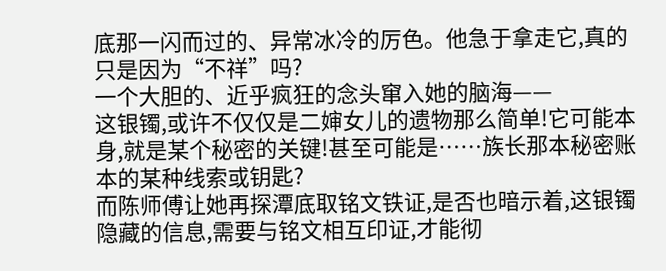底那一闪而过的、异常冰冷的厉色。他急于拿走它,真的只是因为“不祥”吗?
一个大胆的、近乎疯狂的念头窜入她的脑海——
这银镯,或许不仅仅是二婶女儿的遗物那么简单!它可能本身,就是某个秘密的关键!甚至可能是……族长那本秘密账本的某种线索或钥匙?
而陈师傅让她再探潭底取铭文铁证,是否也暗示着,这银镯隐藏的信息,需要与铭文相互印证,才能彻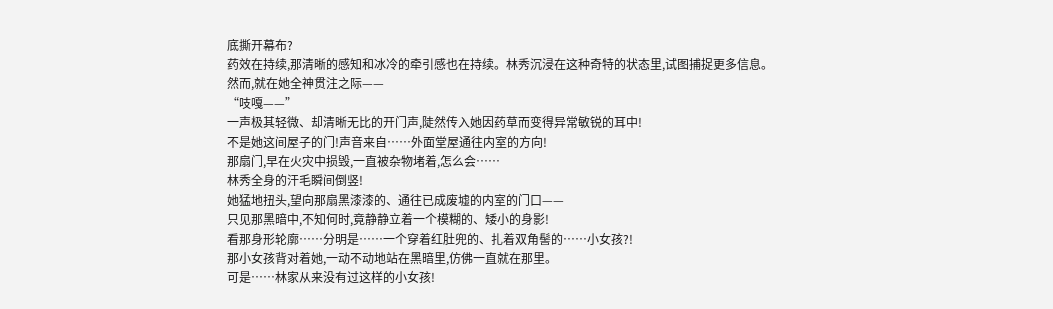底撕开幕布?
药效在持续,那清晰的感知和冰冷的牵引感也在持续。林秀沉浸在这种奇特的状态里,试图捕捉更多信息。
然而,就在她全神贯注之际——
“吱嘎——”
一声极其轻微、却清晰无比的开门声,陡然传入她因药草而变得异常敏锐的耳中!
不是她这间屋子的门!声音来自……外面堂屋通往内室的方向!
那扇门,早在火灾中损毁,一直被杂物堵着,怎么会……
林秀全身的汗毛瞬间倒竖!
她猛地扭头,望向那扇黑漆漆的、通往已成废墟的内室的门口——
只见那黑暗中,不知何时,竟静静立着一个模糊的、矮小的身影!
看那身形轮廓……分明是……一个穿着红肚兜的、扎着双角髻的……小女孩?!
那小女孩背对着她,一动不动地站在黑暗里,仿佛一直就在那里。
可是……林家从来没有过这样的小女孩!